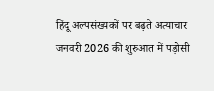हिंदू अल्पसंख्यकों पर बढ़ते अत्याचार
जनवरी 2026 की शुरुआत में पड़ोसी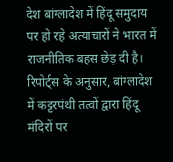देश बांग्लादेश में हिंदू समुदाय पर हो रहे अत्याचारों ने भारत में राजनीतिक बहस छेड़ दी है। रिपोर्ट्स के अनुसार, बांग्लादेश में कट्टरपंथी तत्वों द्वारा हिंदू मंदिरों पर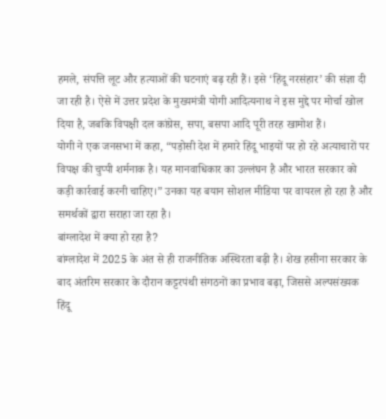हमले, संपत्ति लूट और हत्याओं की घटनाएं बढ़ रही हैं। इसे ‘हिंदू नरसंहार’ की संज्ञा दी जा रही है। ऐसे में उत्तर प्रदेश के मुख्यमंत्री योगी आदित्यनाथ ने इस मुद्दे पर मोर्चा खोल दिया है, जबकि विपक्षी दल कांग्रेस, सपा, बसपा आदि पूरी तरह खामोश हैं।
योगी ने एक जनसभा में कहा, “पड़ोसी देश में हमारे हिंदू भाइयों पर हो रहे अत्याचारों पर विपक्ष की चुप्पी शर्मनाक है। यह मानवाधिकार का उल्लंघन है और भारत सरकार को कड़ी कार्रवाई करनी चाहिए।” उनका यह बयान सोशल मीडिया पर वायरल हो रहा है और समर्थकों द्वारा सराहा जा रहा है।
बांग्लादेश में क्या हो रहा है?
बांग्लादेश में 2025 के अंत से ही राजनीतिक अस्थिरता बढ़ी है। शेख हसीना सरकार के बाद अंतरिम सरकार के दौरान कट्टरपंथी संगठनों का प्रभाव बढ़ा, जिससे अल्पसंख्यक हिंदू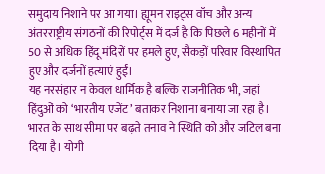समुदाय निशाने पर आ गया। ह्यूमन राइट्स वॉच और अन्य अंतरराष्ट्रीय संगठनों की रिपोर्ट्स में दर्ज है कि पिछले 6 महीनों में 50 से अधिक हिंदू मंदिरों पर हमले हुए, सैकड़ों परिवार विस्थापित हुए और दर्जनों हत्याएं हुईं।
यह नरसंहार न केवल धार्मिक है बल्कि राजनीतिक भी, जहां हिंदुओं को ‘भारतीय एजेंट’ बताकर निशाना बनाया जा रहा है। भारत के साथ सीमा पर बढ़ते तनाव ने स्थिति को और जटिल बना दिया है। योगी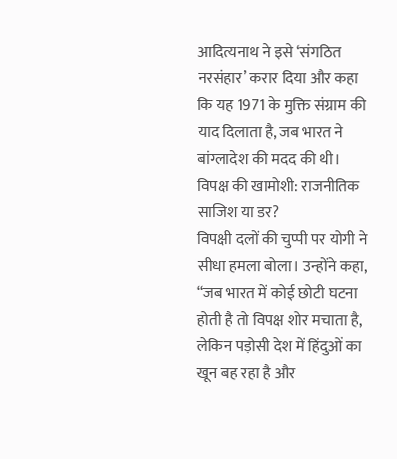आदित्यनाथ ने इसे ‘संगठित नरसंहार’ करार दिया और कहा कि यह 1971 के मुक्ति संग्राम की याद दिलाता है, जब भारत ने बांग्लादेश की मदद की थी।
विपक्ष की खामोशी: राजनीतिक साजिश या डर?
विपक्षी दलों की चुप्पी पर योगी ने सीधा हमला बोला। उन्होंने कहा, “जब भारत में कोई छोटी घटना होती है तो विपक्ष शोर मचाता है, लेकिन पड़ोसी देश में हिंदुओं का खून बह रहा है और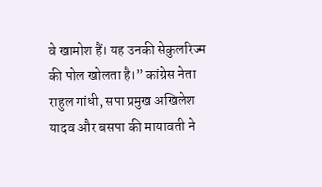वे खामोश हैं। यह उनकी सेकुलरिज्म की पोल खोलता है।” कांग्रेस नेता राहुल गांधी, सपा प्रमुख अखिलेश यादव और बसपा की मायावती ने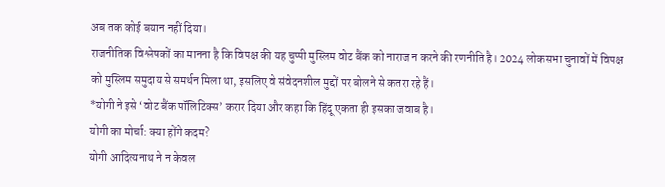अब तक कोई बयान नहीं दिया।
राजनीतिक विश्लेषकों का मानना है कि विपक्ष की यह चुप्पी मुस्लिम वोट बैंक को नाराज न करने की रणनीति है। 2024 लोकसभा चुनावों में विपक्ष को मुस्लिम समुदाय से समर्थन मिला था, इसलिए वे संवेदनशील मुद्दों पर बोलने से कतरा रहे हैं।
*योगी ने इसे ‘वोट बैंक पॉलिटिक्स’ करार दिया और कहा कि हिंदू एकता ही इसका जवाब है।
योगी का मोर्चा: क्या होंगे कदम?
योगी आदित्यनाथ ने न केवल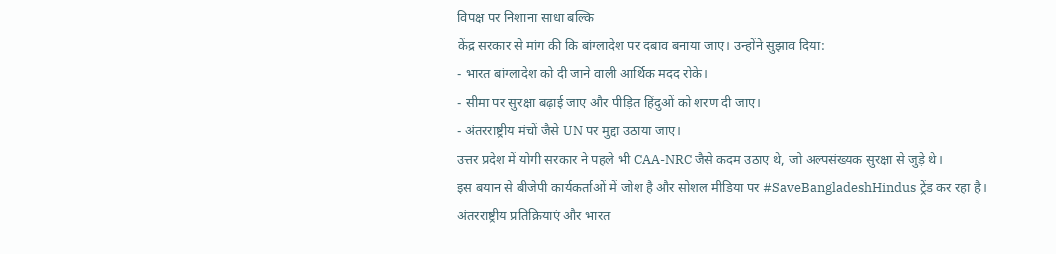विपक्ष पर निशाना साधा बल्कि
केंद्र सरकार से मांग की कि बांग्लादेश पर दबाव बनाया जाए। उन्होंने सुझाव दिया:
- भारत बांग्लादेश को दी जाने वाली आर्थिक मदद रोके।
- सीमा पर सुरक्षा बढ़ाई जाए और पीड़ित हिंदुओं को शरण दी जाए।
- अंतरराष्ट्रीय मंचों जैसे UN पर मुद्दा उठाया जाए।
उत्तर प्रदेश में योगी सरकार ने पहले भी CAA-NRC जैसे कदम उठाए थे, जो अल्पसंख्यक सुरक्षा से जुड़े थे।
इस बयान से बीजेपी कार्यकर्ताओं में जोश है और सोशल मीडिया पर #SaveBangladeshHindus ट्रेंड कर रहा है।
अंतरराष्ट्रीय प्रतिक्रियाएं और भारत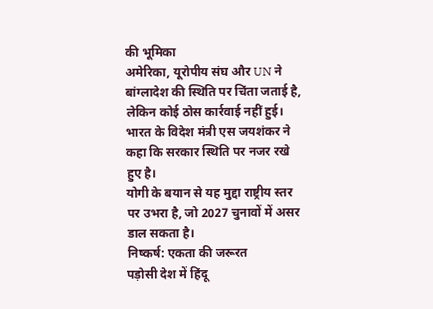की भूमिका
अमेरिका, यूरोपीय संघ और UN ने बांग्लादेश की स्थिति पर चिंता जताई है, लेकिन कोई ठोस कार्रवाई नहीं हुई।
भारत के विदेश मंत्री एस जयशंकर ने कहा कि सरकार स्थिति पर नजर रखे हुए है।
योगी के बयान से यह मुद्दा राष्ट्रीय स्तर पर उभरा है, जो 2027 चुनावों में असर डाल सकता है।
निष्कर्ष: एकता की जरूरत
पड़ोसी देश में हिंदू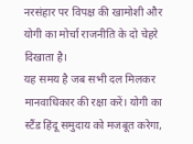नरसंहार पर विपक्ष की खामोशी और योगी का मोर्चा राजनीति के दो चेहरे दिखाता है।
यह समय है जब सभी दल मिलकर मानवाधिकार की रक्षा करें। योगी का स्टैंड हिंदू समुदाय को मजबूत करेगा,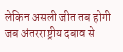लेकिन असली जीत तब होगी जब अंतरराष्ट्रीय दबाव से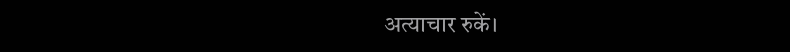अत्याचार रुकें।